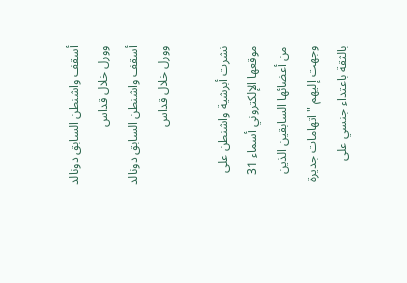أسقف واشنطن السابق دونالد وورل خلال قداس
أسقف واشنطن السابق دونالد وورل خلال قداس

نشرت أبرشية واشنطن على موقعها الإلكتروني أسماء 31 من أعضائها السابقين الذين وجهت إليهم "اتهامات جديرة بالثقة باعتداء جنسي على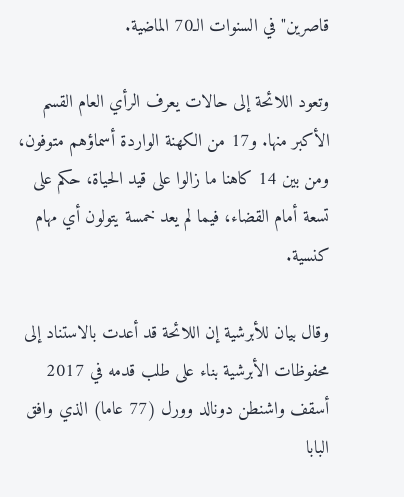قاصرين" في السنوات الـ70 الماضية.

وتعود اللائحة إلى حالات يعرف الرأي العام القسم الأكبر منها. و17 من الكهنة الواردة أسماؤهم متوفون، ومن بين 14 كاهنا ما زالوا على قيد الحياة، حكم على تسعة أمام القضاء، فيما لم يعد خمسة يتولون أي مهام كنسية.

وقال بيان للأبرشية إن اللائحة قد أعدت بالاستناد إلى محفوظات الأبرشية بناء على طلب قدمه في 2017 أسقف واشنطن دونالد وورل (77 عاما) الذي وافق البابا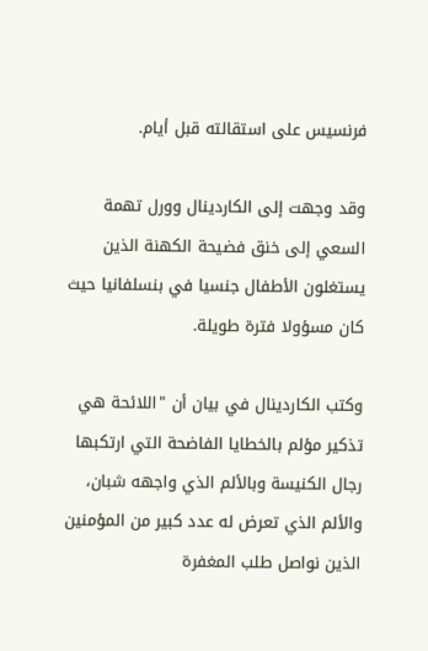فرنسيس على استقالته قبل أيام.

وقد وجهت إلى الكاردينال وورل تهمة السعي إلى خنق فضيحة الكهنة الذين يستغلون الأطفال جنسيا في بنسلفانيا حيث كان مسؤولا فترة طويلة.

وكتب الكاردينال في بيان أن "اللائحة هي تذكير مؤلم بالخطايا الفاضحة التي ارتكبها رجال الكنيسة وبالألم الذي واجهه شبان، والألم الذي تعرض له عدد كبير من المؤمنين الذين نواصل طلب المغفرة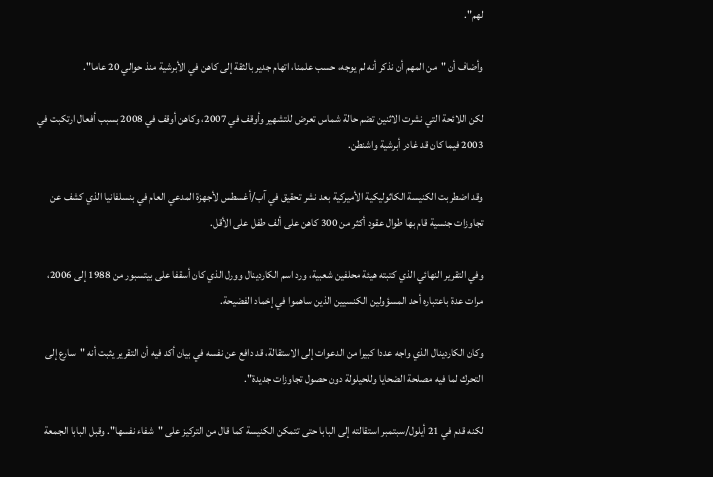لهم".

وأضاف أن "من المهم أن نذكر أنه لم يوجه، حسب علمنا، اتهام جدير بالثقة إلى كاهن في الأبرشية منذ حوالي 20 عاما".

لكن اللائحة التي نشرت الاثنين تضم حالة شماس تعرض للتشهير وأوقف في 2007، وكاهن أوقف في 2008 بسبب أفعال ارتكبت في 2003 فيما كان قد غادر أبرشية واشنطن.

وقد اضطربت الكنيسة الكاثوليكية الأميركية بعد نشر تحقيق في آب/أغسطس لأجهزة المدعي العام في بنسلفانيا الذي كشف عن تجاوزات جنسية قام بها طوال عقود أكثر من 300 كاهن على ألف طفل على الأقل.

وفي التقرير النهائي الذي كتبته هيئة محلفين شعبية، ورد اسم الكاردينال وورل الذي كان أسقفا على بيتسبور من 1988 إلى 2006، مرات عدة باعتباره أحد المسؤولين الكنسيين الذين ساهموا في إخماد الفضيحة.

وكان الكاردينال الذي واجه عددا كبيرا من الدعوات إلى الاستقالة، قد دافع عن نفسه في بيان أكد فيه أن التقرير يثبت أنه "سارع إلى التحرك لما فيه مصلحة الضحايا وللحيلولة دون حصول تجاوزات جديدة".

لكنه قدم في 21 أيلول/سبتمبر استقالته إلى البابا حتى تتمكن الكنيسة كما قال من التركيز على "شفاء نفسها". وقبل البابا الجمعة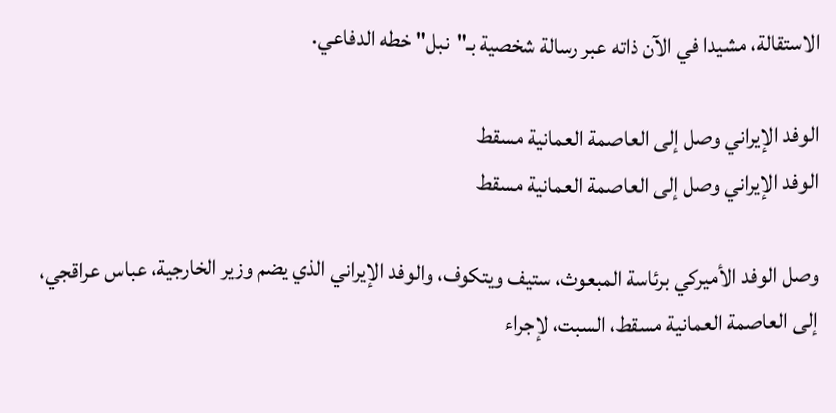الاستقالة، مشيدا في الآن ذاته عبر رسالة شخصية بـ"نبل" خطه الدفاعي.

الوفد الإيراني وصل إلى العاصمة العمانية مسقط
الوفد الإيراني وصل إلى العاصمة العمانية مسقط

وصل الوفد الأميركي برئاسة المبعوث، ستيف ويتكوف، والوفد الإيراني الذي يضم وزير الخارجية، عباس عراقجي، إلى العاصمة العمانية مسقط، السبت، لإجراء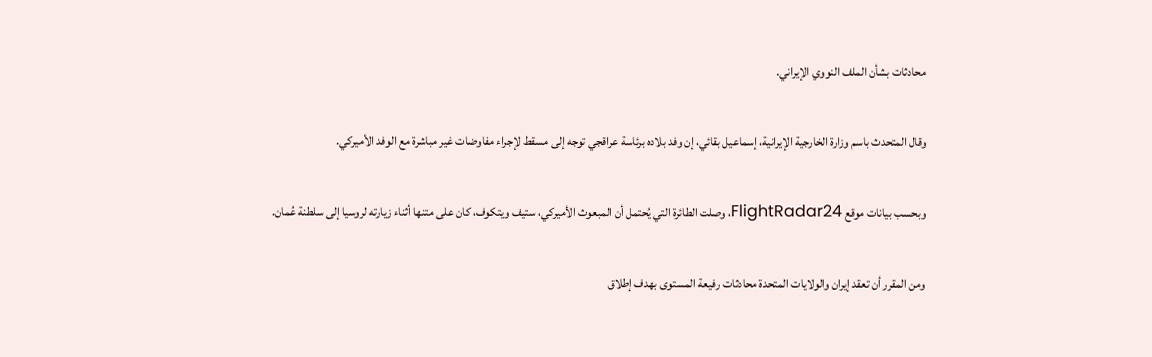محادثات بشأن الملف النووي الإيراني.

وقال المتحدث باسم وزارة الخارجية الإيرانية، إسماعيل بقائي، إن وفد بلاده برئاسة عراقجي توجه إلى مسقط لإجراء مفاوضات غير مباشرة مع الوفد الأميركي.

وبحسب بيانات موقع FlightRadar24، وصلت الطائرة التي يُحتمل أن المبعوث الأميركي، ستيف ويتكوف، كان على متنها أثناء زيارته لروسيا إلى سلطنة عُمان.

ومن المقرر أن تعقد إيران والولايات المتحدة محادثات رفيعة المستوى بهدف إطلاق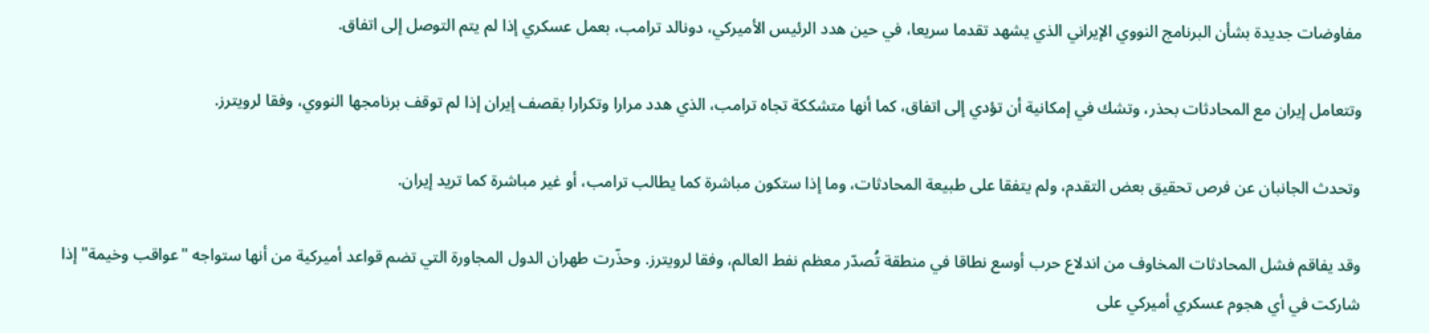مفاوضات جديدة بشأن البرنامج النووي الإيراني الذي يشهد تقدما سريعا، في حين هدد الرئيس الأميركي، دونالد ترامب، بعمل عسكري إذا لم يتم التوصل إلى اتفاق.

وتتعامل إيران مع المحادثات بحذر، وتشك في إمكانية أن تؤدي إلى اتفاق، كما أنها متشككة تجاه ترامب، الذي هدد مرارا وتكرارا بقصف إيران إذا لم توقف برنامجها النووي، وفقا لرويترز.

وتحدث الجانبان عن فرص تحقيق بعض التقدم، ولم يتفقا على طبيعة المحادثات، وما إذا ستكون مباشرة كما يطالب ترامب، أو غير مباشرة كما تريد إيران.

وقد يفاقم فشل المحادثات المخاوف من اندلاع حرب أوسع نطاقا في منطقة تُصدّر معظم نفط العالم، وفقا لرويترز. وحذّرت طهران الدول المجاورة التي تضم قواعد أميركية من أنها ستواجه "عواقب وخيمة" إذا شاركت في أي هجوم عسكري أميركي على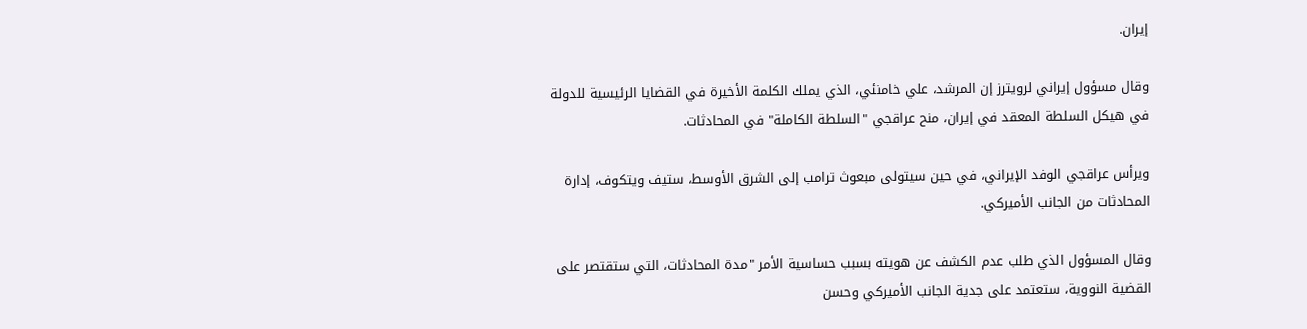إيران.

وقال مسؤول إيراني لرويترز إن المرشد، علي خامنئي، الذي يملك الكلمة الأخيرة في القضايا الرئيسية للدولة في هيكل السلطة المعقد في إيران، منح عراقجي "السلطة الكاملة" في المحادثات.

ويرأس عراقجي الوفد الإيراني، في حين سيتولى مبعوث ترامب إلى الشرق الأوسط، ستيف ويتكوف، إدارة المحادثات من الجانب الأميركي.

وقال المسؤول الذي طلب عدم الكشف عن هويته بسبب حساسية الأمر "مدة المحادثات، التي ستقتصر على القضية النووية، ستعتمد على جدية الجانب الأميركي وحسن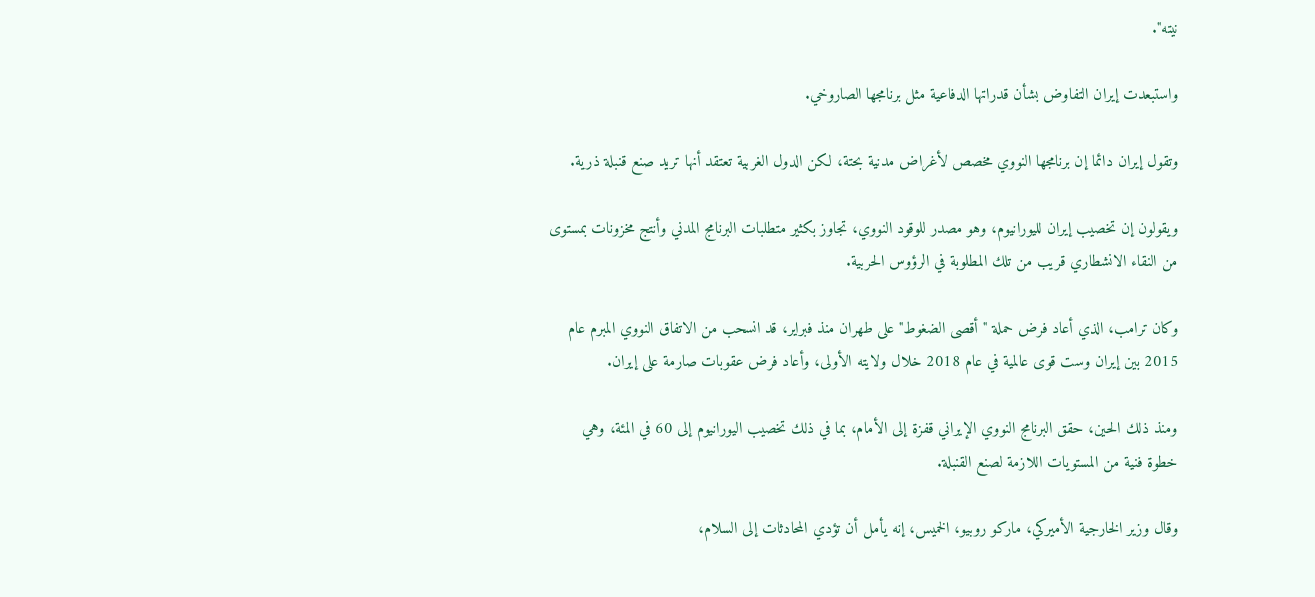نيته".

واستبعدت إيران التفاوض بشأن قدراتها الدفاعية مثل برنامجها الصاروخي.

وتقول إيران دائما إن برنامجها النووي مخصص لأغراض مدنية بحتة، لكن الدول الغربية تعتقد أنها تريد صنع قنبلة ذرية.

ويقولون إن تخصيب إيران لليورانيوم، وهو مصدر للوقود النووي، تجاوز بكثير متطلبات البرنامج المدني وأنتج مخزونات بمستوى من النقاء الانشطاري قريب من تلك المطلوبة في الرؤوس الحربية.

وكان ترامب، الذي أعاد فرض حملة "أقصى الضغوط" على طهران منذ فبراير، قد انسحب من الاتفاق النووي المبرم عام 2015 بين إيران وست قوى عالمية في عام 2018 خلال ولايته الأولى، وأعاد فرض عقوبات صارمة على إيران.

ومنذ ذلك الحين، حقق البرنامج النووي الإيراني قفزة إلى الأمام، بما في ذلك تخصيب اليورانيوم إلى 60 في المئة، وهي خطوة فنية من المستويات اللازمة لصنع القنبلة.

وقال وزير الخارجية الأميركي، ماركو روبيو، الخميس، إنه يأمل أن تؤدي المحادثات إلى السلام،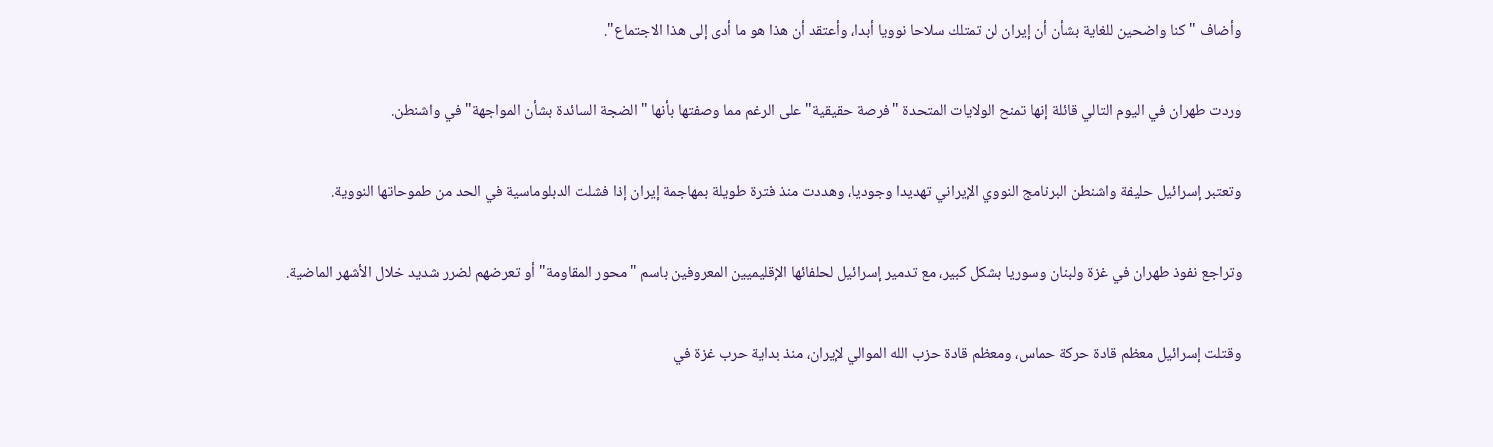وأضاف "كنا واضحين للغاية بشأن أن إيران لن تمتلك سلاحا نوويا أبدا، وأعتقد أن هذا هو ما أدى إلى هذا الاجتماع".

وردت طهران في اليوم التالي قائلة إنها تمنح الولايات المتحدة "فرصة حقيقية" على الرغم مما وصفتها بأنها "الضجة السائدة بشأن المواجهة" في واشنطن.

وتعتبر إسرائيل حليفة واشنطن البرنامج النووي الإيراني تهديدا وجوديا، وهددت منذ فترة طويلة بمهاجمة إيران إذا فشلت الدبلوماسية في الحد من طموحاتها النووية.

وتراجع نفوذ طهران في غزة ولبنان وسوريا بشكل كبير، مع تدمير إسرائيل لحلفائها الإقليميين المعروفين باسم "محور المقاومة" أو تعرضهم لضرر شديد خلال الأشهر الماضية.

وقتلت إسرائيل معظم قادة حركة حماس، ومعظم قادة حزب الله الموالي لإيران، منذ بداية حرب غزة في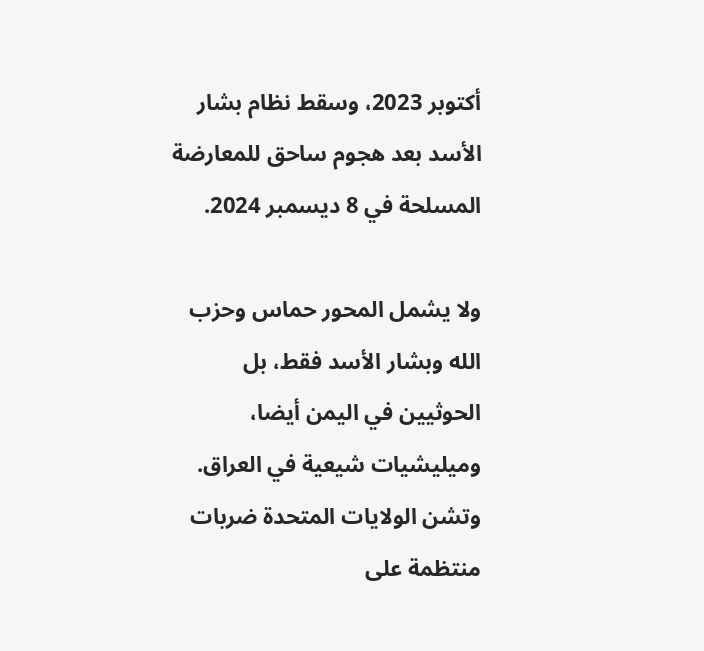أكتوبر 2023، وسقط نظام بشار الأسد بعد هجوم ساحق للمعارضة المسلحة في 8 ديسمبر 2024.

ولا يشمل المحور حماس وحزب الله وبشار الأسد فقط، بل الحوثيين في اليمن أيضا، وميليشيات شيعية في العراق. وتشن الولايات المتحدة ضربات منتظمة على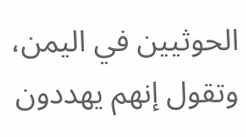الحوثيين في اليمن، وتقول إنهم يهددون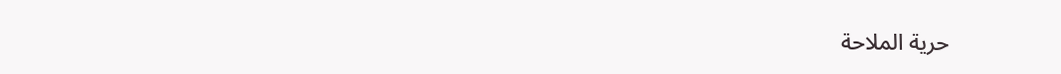حرية الملاحة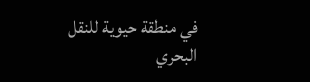في منطقة حيوية للنقل البحري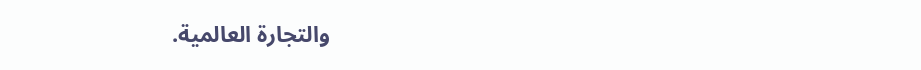والتجارة العالمية.